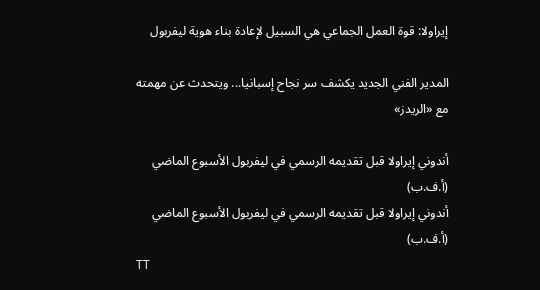إيراولا: قوة العمل الجماعي هي السبيل لإعادة بناء هوية ليفربول

المدير الفني الجديد يكشف سر نجاح إسبانيا... ويتحدث عن مهمته مع «الريدز»

أندوني إيراولا قبل تقديمه الرسمي في ليفربول الأسبوع الماضي (أ.ف.ب)
أندوني إيراولا قبل تقديمه الرسمي في ليفربول الأسبوع الماضي (أ.ف.ب)
TT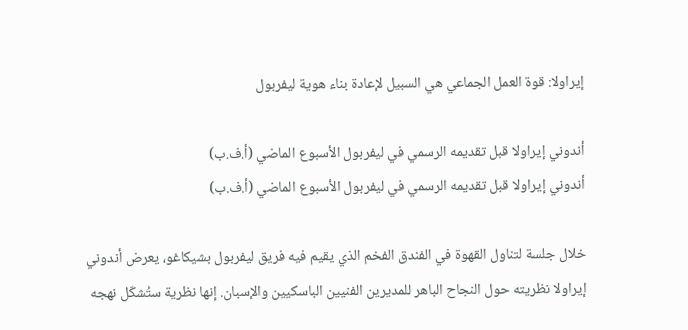إيراولا: قوة العمل الجماعي هي السبيل لإعادة بناء هوية ليفربول

أندوني إيراولا قبل تقديمه الرسمي في ليفربول الأسبوع الماضي (أ.ف.ب)
أندوني إيراولا قبل تقديمه الرسمي في ليفربول الأسبوع الماضي (أ.ف.ب)

خلال جلسة لتناول القهوة في الفندق الفخم الذي يقيم فيه فريق ليفربول بشيكاغو، يعرض أندوني إيراولا نظريته حول النجاح الباهر للمديرين الفنيين الباسكيين والإسبان. إنها نظرية ستُشكّل نهجه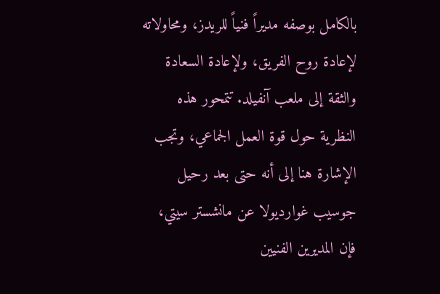بالكامل بوصفه مديراً فنياً للريدز، ومحاولاته لإعادة روح الفريق، ولإعادة السعادة والثقة إلى ملعب آنفيلد. تتمحور هذه النظرية حول قوة العمل الجماعي، وتجب الإشارة هنا إلى أنه حتى بعد رحيل جوسيب غوارديولا عن مانشستر سيتي، فإن المديرين الفنيين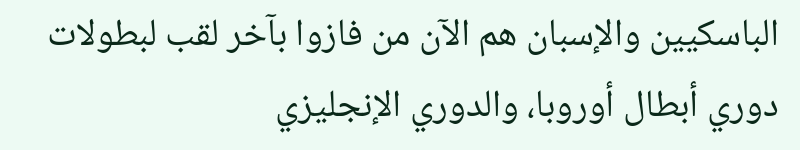الباسكيين والإسبان هم الآن من فازوا بآخر لقب لبطولات دوري أبطال أوروبا، والدوري الإنجليزي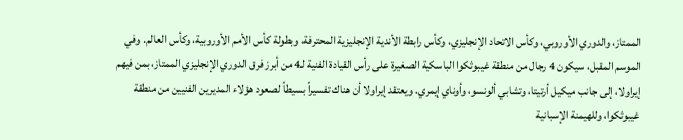الممتاز، والدوري الأوروبي، وكأس الاتحاد الإنجليزي، وكأس رابطة الأندية الإنجليزية المحترفة، وبطولة كأس الأمم الأوروبية، وكأس العالم. وفي الموسم المقبل، سيكون 4 رجال من منطقة غيبوثكوا الباسكية الصغيرة على رأس القيادة الفنية لـ4 من أبرز فرق الدوري الإنجليزي الممتاز، بمن فيهم إيراولا، إلى جانب ميكيل أرتيتا، وتشابي ألونسو، وأوناي إيمري. ويعتقد إيراولا أن هناك تفسيراً بسيطاً لصعود هؤلاء المديرين الفنيين من منطقة غيبوثكوا، وللهيمنة الإسبانية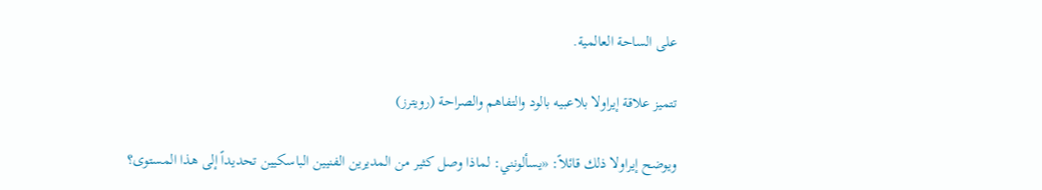على الساحة العالمية.

تتميز علاقة إيراولا بلاعبيه بالود والتفاهم والصراحة (رويترز)

ويوضح إيراولا ذلك قائلاً: «يسألونني: لماذا وصل كثير من المديرين الفنيين الباسكيين تحديداً إلى هذا المستوى؟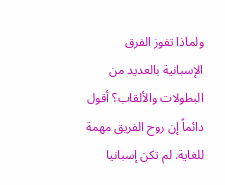ولماذا تفوز الفرق الإسبانية بالعديد من البطولات والألقاب؟ أقول دائماً إن روح الفريق مهمة للغاية. لم تكن إسبانيا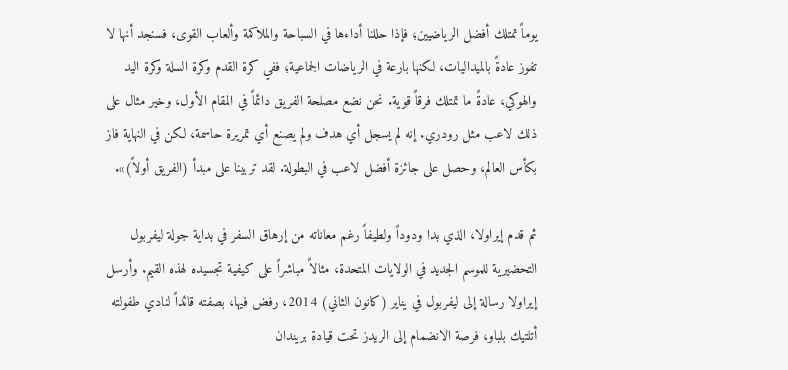يوماً تمتلك أفضل الرياضيين؛ فإذا حللنا أداءها في السباحة والملاكمة وألعاب القوى، فسنجد أنها لا تفوز عادةً بالميداليات، لكنها بارعة في الرياضات الجماعية؛ ففي كرة القدم وكرة السلة وكرة اليد والهوكي، عادةً ما تمتلك فرقاً قوية. نحن نضع مصلحة الفريق دائماً في المقام الأول، وخير مثال على ذلك لاعب مثل رودري. إنه لم يسجل أي هدف ولم يصنع أي تمريرة حاسمة، لكن في النهاية فاز بكأس العالم، وحصل على جائزة أفضل لاعب في البطولة. لقد تربينا على مبدأ (الفريق أولاً)».

ثم قدم إيراولا، الذي بدا ودوداً ولطيفاً رغم معاناته من إرهاق السفر في بداية جولة ليفربول التحضيرية للموسم الجديد في الولايات المتحدة، مثالاً مباشراً على كيفية تجسيده لهذه القيم. وأرسل إيراولا رسالة إلى ليفربول في يناير (كانون الثاني) 2014، رفض فيها، بصفته قائداً لنادي طفولته أتلتيك بلباو، فرصة الانضمام إلى الريدز تحت قيادة بريندان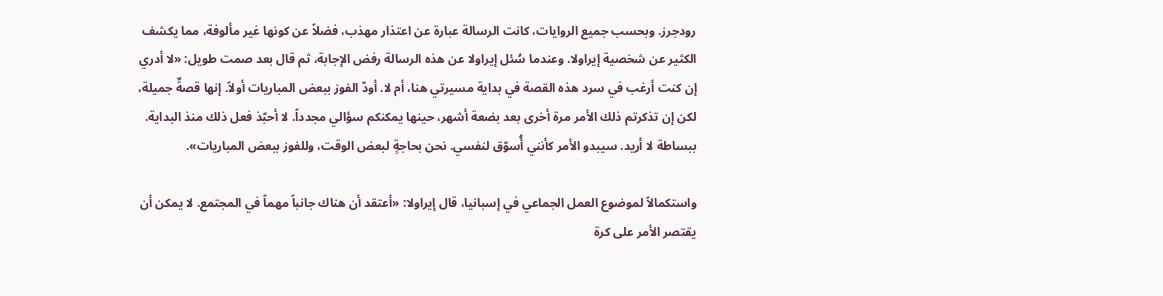رودجرز. وبحسب جميع الروايات، كانت الرسالة عبارة عن اعتذار مهذب، فضلاً عن كونها غير مألوفة، مما يكشف الكثير عن شخصية إيراولا. وعندما سُئل إيراولا عن هذه الرسالة رفض الإجابة، ثم قال بعد صمت طويل: «لا أدري إن كنت أرغب في سرد هذه القصة في بداية مسيرتي هنا، أم لا. أودّ الفوز ببعض المباريات أولاً. إنها قصةٌ جميلة، لكن إن تذكرتم ذلك الأمر مرة أخرى بعد بضعة أشهر، حينها يمكنكم سؤالي مجدداً. لا أحبّذ فعل ذلك منذ البداية. ببساطة لا أريد. سيبدو الأمر كأنني أُسوّق لنفسي. نحن بحاجةٍ لبعض الوقت، وللفوز ببعض المباريات».

واستكمالاً لموضوع العمل الجماعي في إسبانيا، قال إيراولا: «أعتقد أن هناك جانباً مهماً في المجتمع. لا يمكن أن يقتصر الأمر على كرة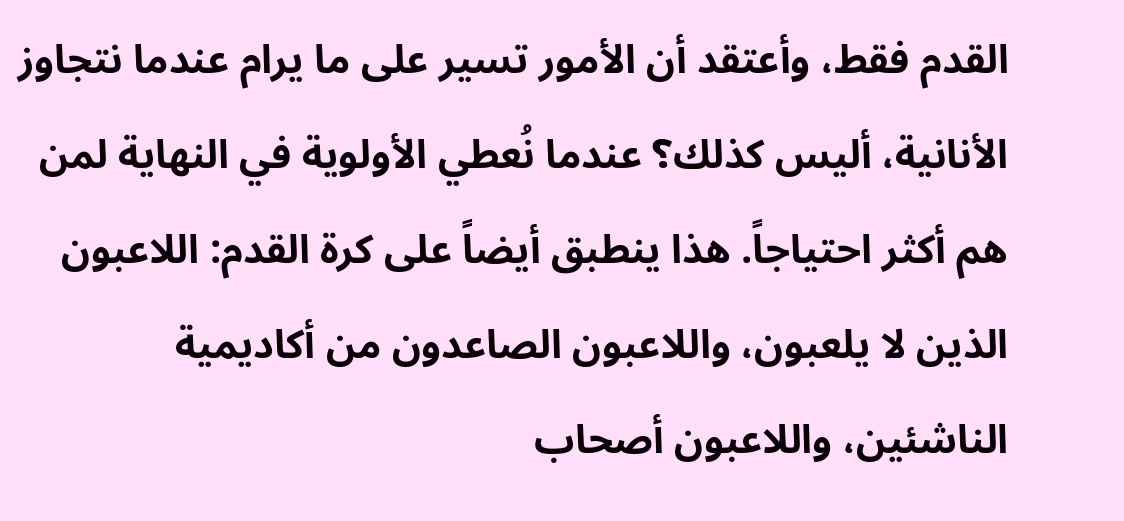القدم فقط، وأعتقد أن الأمور تسير على ما يرام عندما نتجاوز الأنانية، أليس كذلك؟ عندما نُعطي الأولوية في النهاية لمن هم أكثر احتياجاً. هذا ينطبق أيضاً على كرة القدم: اللاعبون الذين لا يلعبون، واللاعبون الصاعدون من أكاديمية الناشئين، واللاعبون أصحاب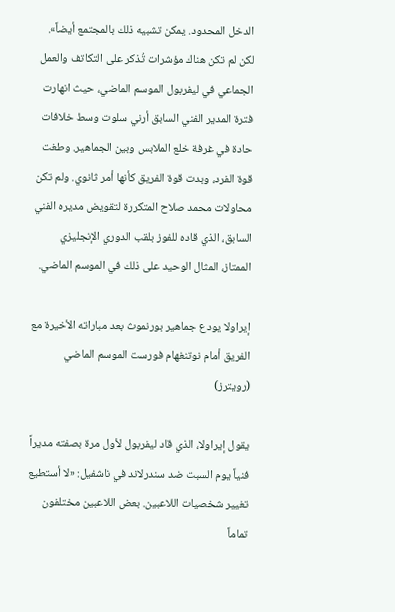الدخل المحدود. يمكن تشبيه ذلك بالمجتمع أيضاً». لكن لم تكن هناك مؤشرات تُذكر على التكاتف والعمل الجماعي في ليفربول الموسم الماضي، حيث انهارت فترة المدير الفني السابق أرني سلوت وسط خلافات حادة في غرفة خلع الملابس وبين الجماهير. وطغت قوة الفرد، وبدت قوة الفريق كأنها أمر ثانوي. ولم تكن محاولات محمد صلاح المتكررة لتقويض مديره الفني السابق، الذي قاده للفوز بلقب الدوري الإنجليزي الممتاز، المثال الوحيد على ذلك في الموسم الماضي.

إيراولا يودع جماهير بورنموث بعد مباراته الأخيرة مع الفريق أمام نوتنغهام فورست الموسم الماضي (رويترز)

يقول إيراولا، الذي قاد ليفربول لأول مرة بصفته مديراً فنياً يوم السبت ضد سندرلاند في ناشفيل: «لا أستطيع تغيير شخصيات اللاعبين. بعض اللاعبين مختلفون تماماً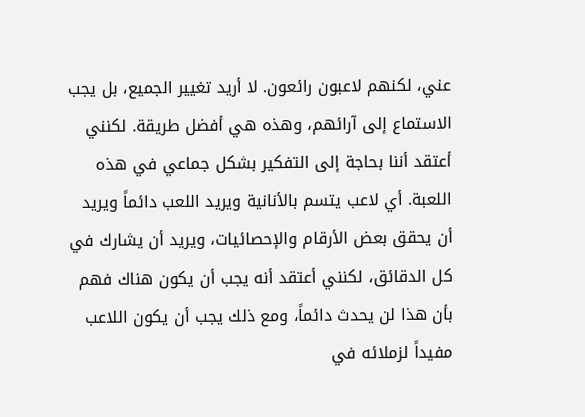عني، لكنهم لاعبون رائعون. لا أريد تغيير الجميع، بل يجب الاستماع إلى آرائهم، وهذه هي أفضل طريقة. لكنني أعتقد أننا بحاجة إلى التفكير بشكل جماعي في هذه اللعبة. أي لاعب يتسم بالأنانية ويريد اللعب دائماً ويريد أن يحقق بعض الأرقام والإحصائيات، ويريد أن يشارك في كل الدقائق، لكنني أعتقد أنه يجب أن يكون هناك فهم بأن هذا لن يحدث دائماً، ومع ذلك يجب أن يكون اللاعب مفيداً لزملائه في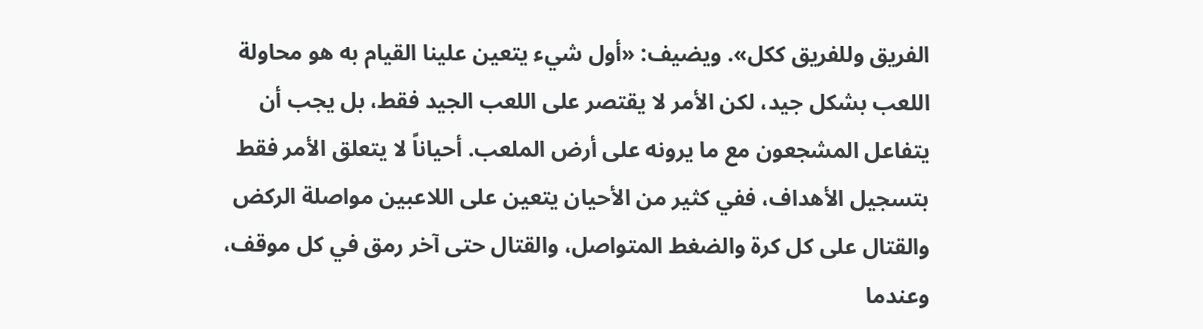الفريق وللفريق ككل». ويضيف: «أول شيء يتعين علينا القيام به هو محاولة اللعب بشكل جيد، لكن الأمر لا يقتصر على اللعب الجيد فقط، بل يجب أن يتفاعل المشجعون مع ما يرونه على أرض الملعب. أحياناً لا يتعلق الأمر فقط بتسجيل الأهداف، ففي كثير من الأحيان يتعين على اللاعبين مواصلة الركض والقتال على كل كرة والضغط المتواصل، والقتال حتى آخر رمق في كل موقف، وعندما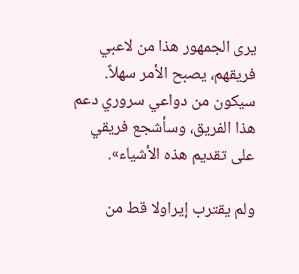يرى الجمهور هذا من لاعبي فريقهم، يصبح الأمر سهلاً. سيكون من دواعي سروري دعم هذا الفريق، وسأشجع فريقي على تقديم هذه الأشياء».

ولم يقترب إيراولا قط من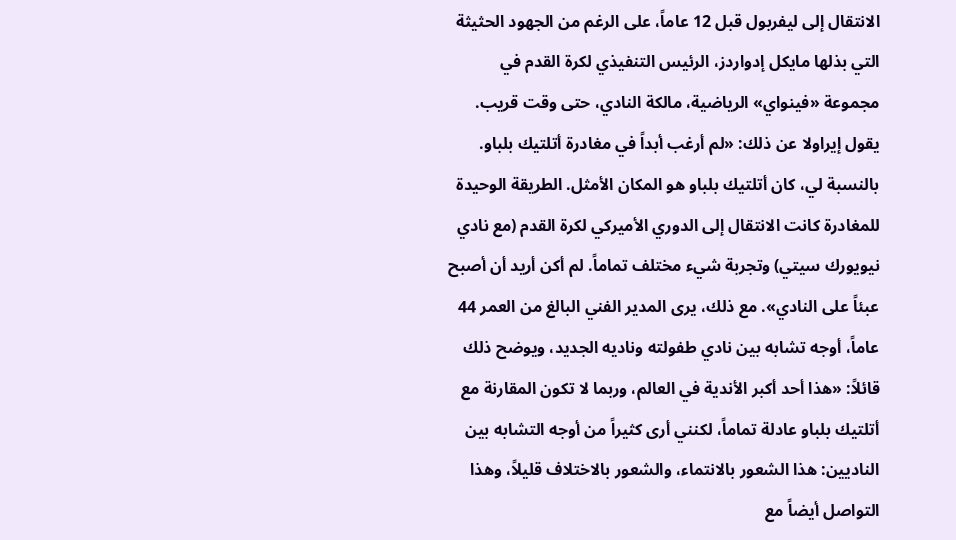الانتقال إلى ليفربول قبل 12 عاماً، على الرغم من الجهود الحثيثة التي بذلها مايكل إدواردز، الرئيس التنفيذي لكرة القدم في مجموعة «فينواي» الرياضية، مالكة النادي، حتى وقت قريب. يقول إيراولا عن ذلك: «لم أرغب أبداً في مغادرة أتلتيك بلباو. بالنسبة لي، كان أتلتيك بلباو هو المكان الأمثل. الطريقة الوحيدة للمغادرة كانت الانتقال إلى الدوري الأميركي لكرة القدم (مع نادي نيويورك سيتي) وتجربة شيء مختلف تماماً. لم أكن أريد أن أصبح عبئاً على النادي». مع ذلك، يرى المدير الفني البالغ من العمر 44 عاماً، أوجه تشابه بين نادي طفولته وناديه الجديد، ويوضح ذلك قائلاً: «هذا أحد أكبر الأندية في العالم، وربما لا تكون المقارنة مع أتلتيك بلباو عادلة تماماً، لكنني أرى كثيراً من أوجه التشابه بين الناديين: هذا الشعور بالانتماء، والشعور بالاختلاف قليلاً، وهذا التواصل أيضاً مع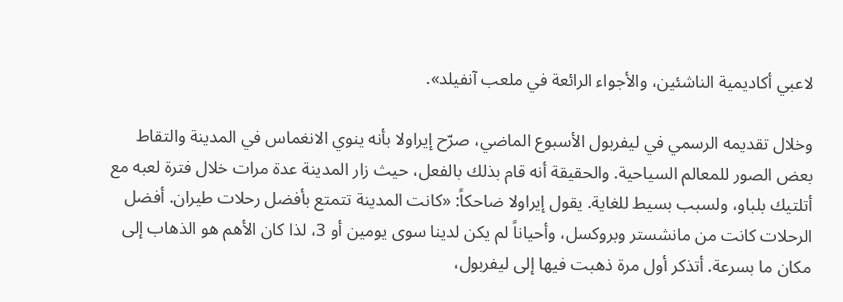لاعبي أكاديمية الناشئين، والأجواء الرائعة في ملعب آنفيلد».

وخلال تقديمه الرسمي في ليفربول الأسبوع الماضي، صرّح إيراولا بأنه ينوي الانغماس في المدينة والتقاط بعض الصور للمعالم السياحية. والحقيقة أنه قام بذلك بالفعل، حيث زار المدينة عدة مرات خلال فترة لعبه مع أتلتيك بلباو، ولسبب بسيط للغاية. يقول إيراولا ضاحكاً: «كانت المدينة تتمتع بأفضل رحلات طيران. أفضل الرحلات كانت من مانشستر وبروكسل، وأحياناً لم يكن لدينا سوى يومين أو 3، لذا كان الأهم هو الذهاب إلى مكان ما بسرعة. أتذكر أول مرة ذهبت فيها إلى ليفربول،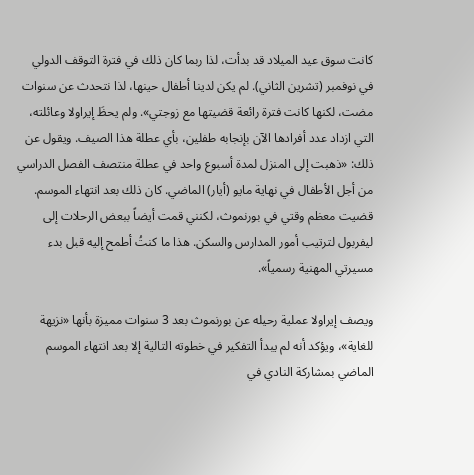كانت سوق عيد الميلاد قد بدأت، لذا ربما كان ذلك في فترة التوقف الدولي في نوفمبر (تشرين الثاني). لم يكن لدينا أطفال حينها، لذا نتحدث عن سنوات مضت، لكنها كانت فترة رائعة قضيتها مع زوجتي». ولم يحظَ إيراولا وعائلته، التي ازداد عدد أفرادها الآن بإنجابه طفلين، بأي عطلة هذا الصيف. ويقول عن ذلك: «ذهبت إلى المنزل لمدة أسبوع واحد في عطلة منتصف الفصل الدراسي من أجل الأطفال في نهاية مايو (أيار) الماضي. كان ذلك بعد انتهاء الموسم. قضيت معظم وقتي في بورنموث، لكنني قمت أيضاً ببعض الرحلات إلى ليفربول لترتيب أمور المدارس والسكن. هذا ما كنتُ أطمح إليه قبل بدء مسيرتي المهنية رسمياً».

ويصف إيراولا عملية رحيله عن بورنموث بعد 3 سنوات مميزة بأنها «نزيهة للغاية»، ويؤكد أنه لم يبدأ التفكير في خطوته التالية إلا بعد انتهاء الموسم الماضي بمشاركة النادي في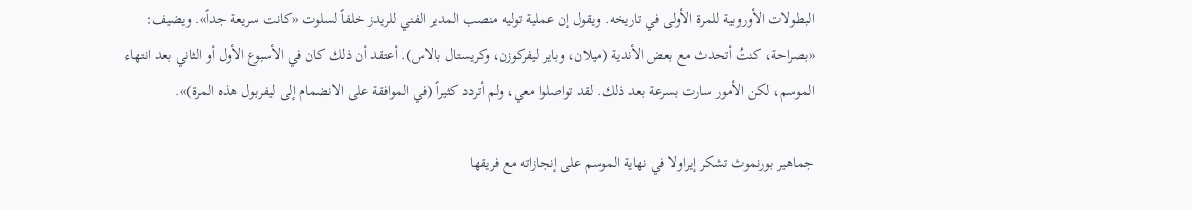البطولات الأوروبية للمرة الأولى في تاريخه. ويقول إن عملية توليه منصب المدير الفني للريدز خلفاً لسلوت «كانت سريعة جداً». ويضيف: «بصراحة، كنتُ أتحدث مع بعض الأندية (ميلان، وباير ليفركوزن، وكريستال بالاس). أعتقد أن ذلك كان في الأسبوع الأول أو الثاني بعد انتهاء الموسم، لكن الأمور سارت بسرعة بعد ذلك. لقد تواصلوا معي، ولم أتردد كثيراً (في الموافقة على الانضمام إلى ليفربول هذه المرة)».

جماهير بورنموث تشكر إيراولا في نهاية الموسم على إنجازاته مع فريقها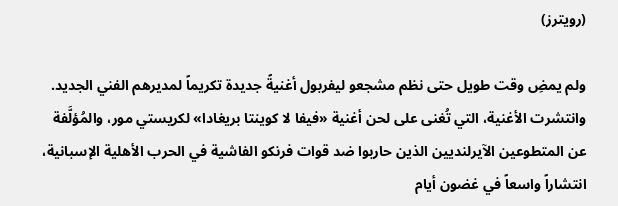(رويترز)

ولم يمضِ وقت طويل حتى نظم مشجعو ليفربول أغنيةً جديدة تكريماً لمديرهم الفني الجديد. وانتشرت الأغنية، التي تُغنى على لحن أغنية «فيفا لا كوينتا بريغادا» لكريستي مور، والمُؤلَّفة عن المتطوعين الآيرلنديين الذين حاربوا ضد قوات فرنكو الفاشية في الحرب الأهلية الإسبانية، انتشاراً واسعاً في غضون أيام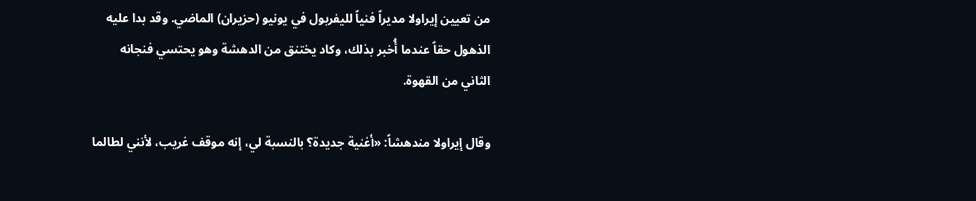من تعيين إيراولا مديراً فنياً لليفربول في يونيو (حزيران) الماضي. وقد بدا عليه الذهول حقاً عندما أُخبر بذلك، وكاد يختنق من الدهشة وهو يحتسي فنجانه الثاني من القهوة.

وقال إيراولا مندهشاً: «أغنية جديدة؟ بالنسبة لي، إنه موقف غريب، لأنني لطالما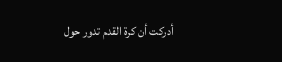أدركت أن كرة القدم تدور حول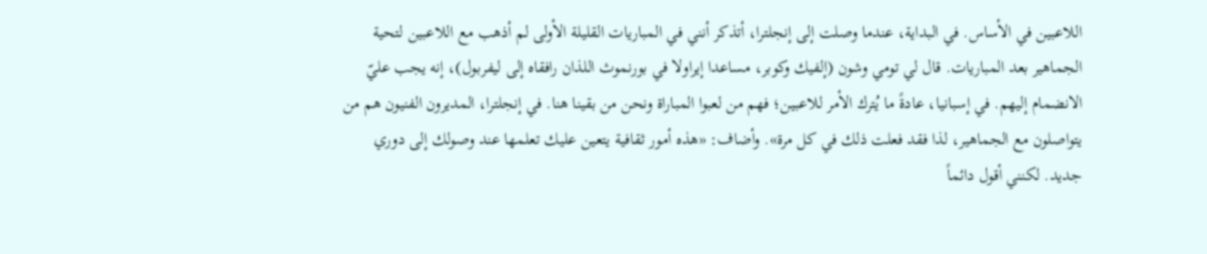اللاعبين في الأساس. في البداية، عندما وصلت إلى إنجلترا، أتذكر أنني في المباريات القليلة الأولى لم أذهب مع اللاعبين لتحية الجماهير بعد المباريات. قال لي تومي وشون (إلفيك وكوبر، مساعدا إيراولا في بورنموث اللذان رافقاه إلى ليفربول)، إنه يجب عليّ الانضمام إليهم. في إسبانيا، عادةً ما يُترك الأمر للاعبين؛ فهم من لعبوا المباراة ونحن من بقينا هنا. في إنجلترا، المديرون الفنيون هم من يتواصلون مع الجماهير، لذا فقد فعلت ذلك في كل مرة». وأضاف: «هذه أمور ثقافية يتعين عليك تعلمها عند وصولك إلى دوري جديد. لكنني أقول دائماً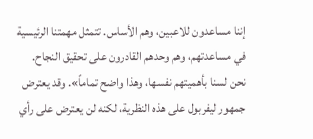إننا مساعدون للاعبين، وهم الأساس. تتمثل مهمتنا الرئيسية في مساعدتهم، وهم وحدهم القادرون على تحقيق النجاح. نحن لسنا بأهميتهم نفسها، وهذا واضح تماماً». وقد يعترض جمهور ليفربول على هذه النظرية، لكنه لن يعترض على رأي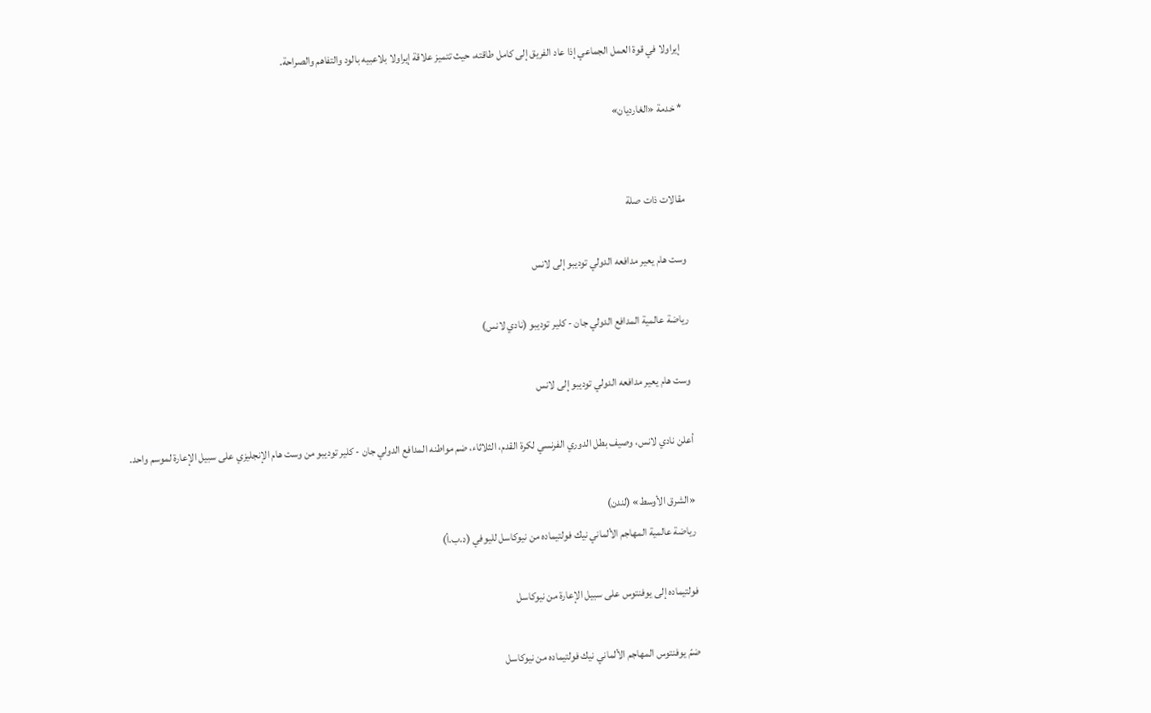إيراولا في قوة العمل الجماعي إذا عاد الفريق إلى كامل طاقته، حيث تتميز علاقة إيراولا بلاعبيه بالود والتفاهم والصراحة.

* خدمة «الغارديان»


مقالات ذات صلة

وست هام يعير مدافعه الدولي توديبو إلى لانس

رياضة عالمية المدافع الدولي جان - كلير توديبو (نادي لانس)

وست هام يعير مدافعه الدولي توديبو إلى لانس

أعلن نادي لانس، وصيف بطل الدوري الفرنسي لكرة القدم، الثلاثاء، ضم مواطنه المدافع الدولي جان - كلير توديبو من وست هام الإنجليزي على سبيل الإعارة لموسم واحد.

«الشرق الأوسط» (لندن)
رياضة عالمية المهاجم الألماني نيك فولتيماده من نيوكاسل لليوفي (د.ب.أ)

فولتيماده إلى يوفنتوس على سبيل الإعارة من نيوكاسل

ضمّ يوفنتوس المهاجم الألماني نيك فولتيماده من نيوكاسل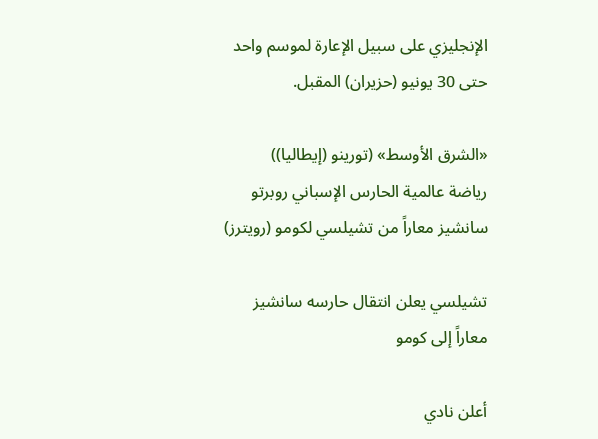الإنجليزي على سبيل الإعارة لموسم واحد حتى 30 يونيو (حزيران) المقبل.

«الشرق الأوسط» (تورينو (إيطاليا))
رياضة عالمية الحارس الإسباني روبرتو سانشيز معاراً من تشيلسي لكومو (رويترز)

تشيلسي يعلن انتقال حارسه سانشيز معاراً إلى كومو

أعلن نادي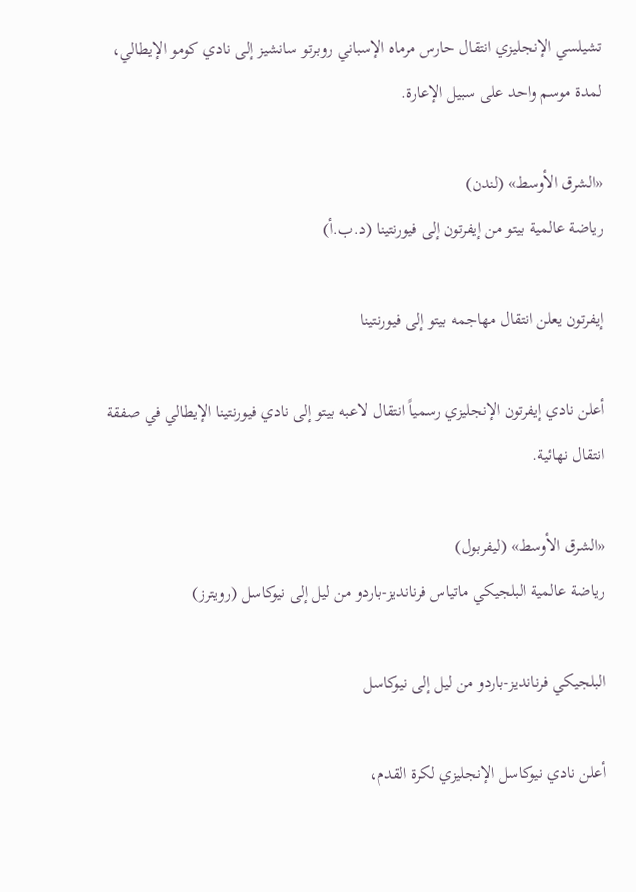تشيلسي الإنجليزي انتقال حارس مرماه الإسباني روبرتو سانشيز إلى نادي كومو الإيطالي، لمدة موسم واحد على سبيل الإعارة.

«الشرق الأوسط» (لندن)
رياضة عالمية بيتو من إيفرتون إلى فيورنتينا (د.ب.أ)

إيفرتون يعلن انتقال مهاجمه بيتو إلى فيورنتينا

أعلن نادي إيفرتون الإنجليزي رسمياً انتقال لاعبه بيتو إلى نادي فيورنتينا الإيطالي في صفقة انتقال نهائية.

«الشرق الأوسط» (ليفربول)
رياضة عالمية البلجيكي ماتياس فرنانديز-باردو من ليل إلى نيوكاسل (رويترز)

البلجيكي فرنانديز-باردو من ليل إلى نيوكاسل

أعلن نادي نيوكاسل الإنجليزي لكرة القدم،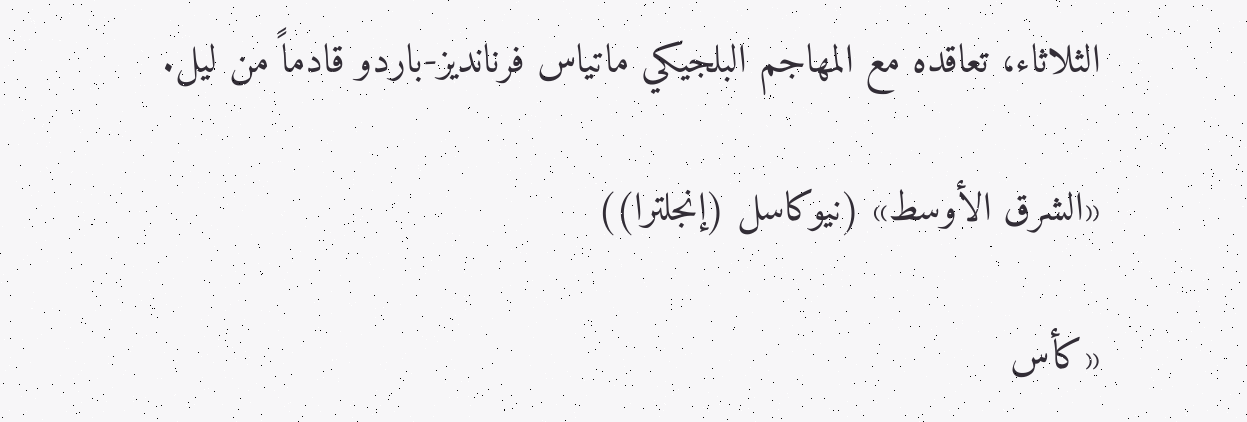الثلاثاء، تعاقده مع المهاجم البلجيكي ماتياس فرنانديز-باردو قادماً من ليل.

«الشرق الأوسط» (نيوكاسل (إنجلترا))

«كأس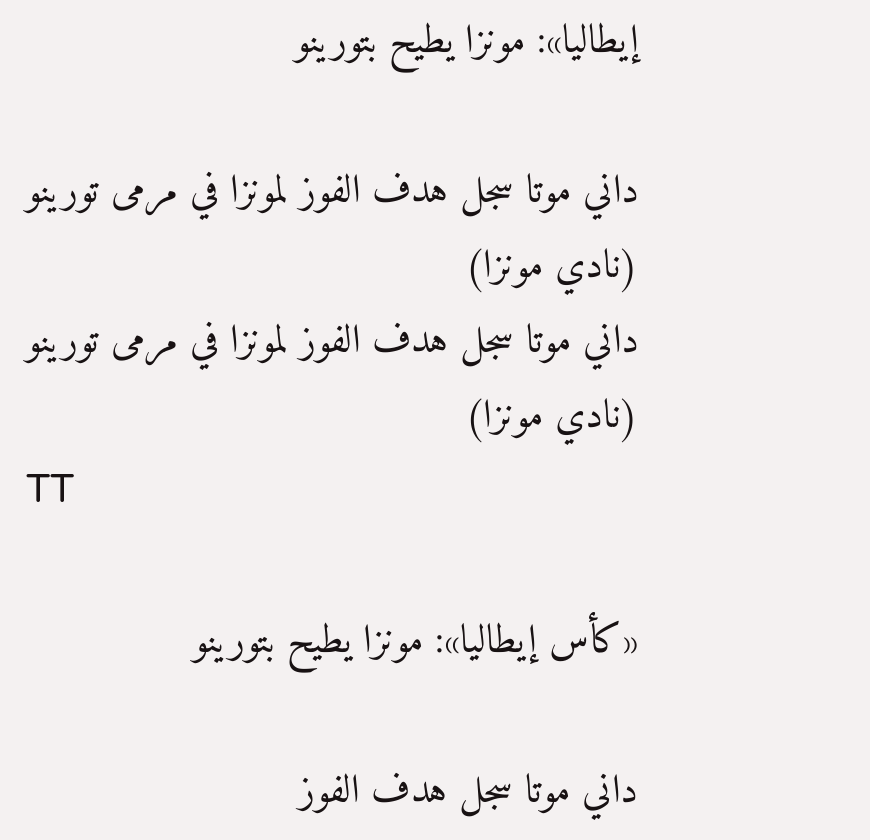إيطاليا»: مونزا يطيح بتورينو

داني موتا سجل هدف الفوز لمونزا في مرمى تورينو (نادي مونزا)
داني موتا سجل هدف الفوز لمونزا في مرمى تورينو (نادي مونزا)
TT

«كأس إيطاليا»: مونزا يطيح بتورينو

داني موتا سجل هدف الفوز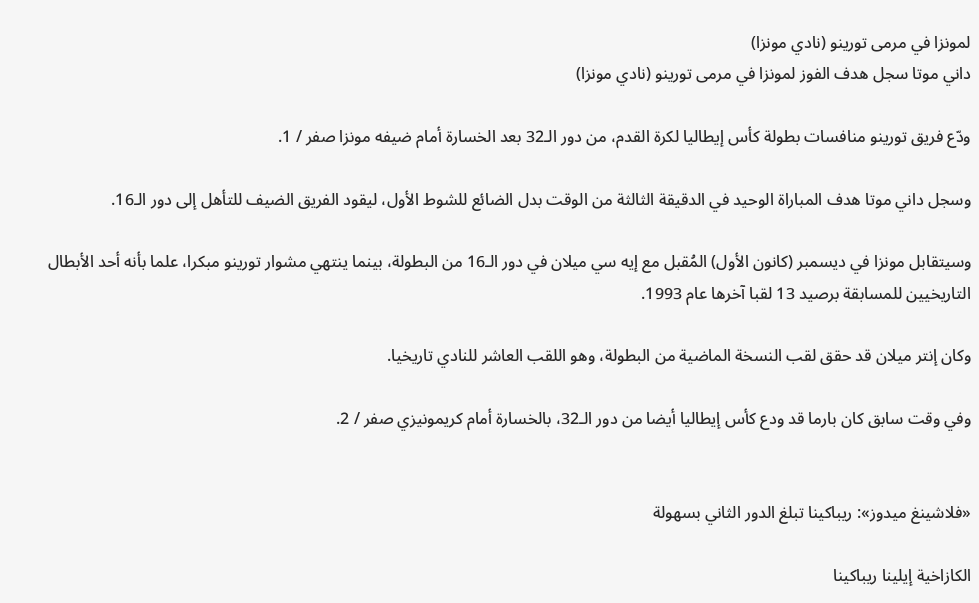لمونزا في مرمى تورينو (نادي مونزا)
داني موتا سجل هدف الفوز لمونزا في مرمى تورينو (نادي مونزا)

ودّع فريق تورينو منافسات بطولة كأس إيطاليا لكرة القدم، من دور الـ32 بعد الخسارة أمام ضيفه مونزا صفر / 1.

وسجل داني موتا هدف المباراة الوحيد في الدقيقة الثالثة من الوقت بدل الضائع للشوط الأول، ليقود الفريق الضيف للتأهل إلى دور الـ16.

وسيتقابل مونزا في ديسمبر (كانون الأول) المُقبل مع إيه سي ميلان في دور الـ16 من البطولة، بينما ينتهي مشوار تورينو مبكرا، علما بأنه أحد الأبطال التاريخيين للمسابقة برصيد 13 لقبا آخرها عام 1993.

وكان إنتر ميلان قد حقق لقب النسخة الماضية من البطولة، وهو اللقب العاشر للنادي تاريخيا.

وفي وقت سابق كان بارما قد ودع كأس إيطاليا أيضا من دور الـ32، بالخسارة أمام كريمونيزي صفر / 2.


«فلاشينغ ميدوز»: ريباكينا تبلغ الدور الثاني بسهولة

الكازاخية إيلينا ريباكينا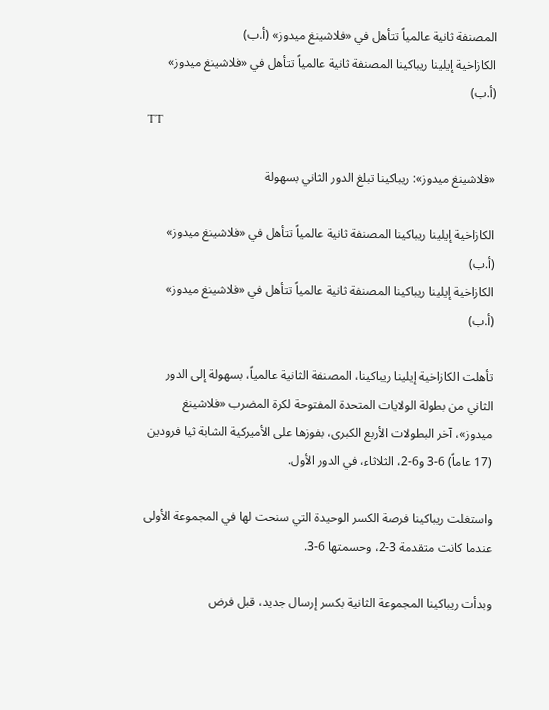المصنفة ثانية عالمياً تتأهل في «فلاشينغ ميدوز» (أ.ب)
الكازاخية إيلينا ريباكينا المصنفة ثانية عالمياً تتأهل في «فلاشينغ ميدوز» (أ.ب)
TT

«فلاشينغ ميدوز»: ريباكينا تبلغ الدور الثاني بسهولة

الكازاخية إيلينا ريباكينا المصنفة ثانية عالمياً تتأهل في «فلاشينغ ميدوز» (أ.ب)
الكازاخية إيلينا ريباكينا المصنفة ثانية عالمياً تتأهل في «فلاشينغ ميدوز» (أ.ب)

تأهلت الكازاخية إيلينا ريباكينا، المصنفة الثانية عالمياً، بسهولة إلى الدور الثاني من بطولة الولايات المتحدة المفتوحة لكرة المضرب «فلاشينغ ميدوز»، آخر البطولات الأربع الكبرى، بفوزها على الأميركية الشابة ثيا فرودين (17 عاماً) 6-3 و6-2، الثلاثاء، في الدور الأول.

واستغلت ريباكينا فرصة الكسر الوحيدة التي سنحت لها في المجموعة الأولى عندما كانت متقدمة 3-2، وحسمتها 6-3.

وبدأت ريباكينا المجموعة الثانية بكسر إرسال جديد، قبل فرض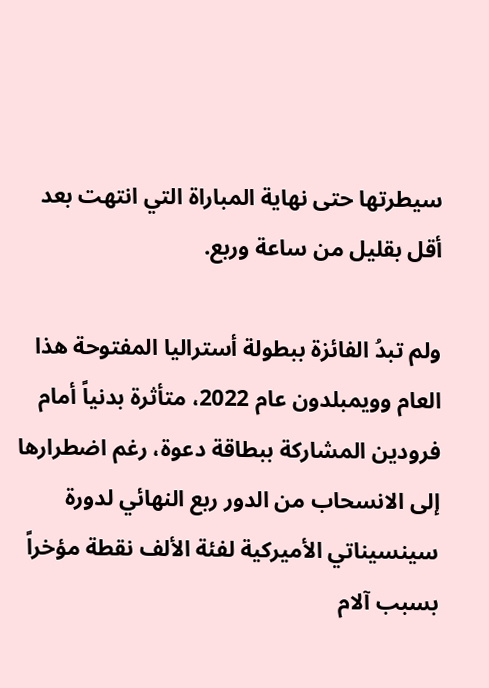سيطرتها حتى نهاية المباراة التي انتهت بعد أقل بقليل من ساعة وربع.

ولم تبدُ الفائزة ببطولة أستراليا المفتوحة هذا العام وويمبلدون عام 2022، متأثرة بدنياً أمام فرودين المشاركة ببطاقة دعوة، رغم اضطرارها إلى الانسحاب من الدور ربع النهائي لدورة سينسيناتي الأميركية لفئة الألف نقطة مؤخراً بسبب آلام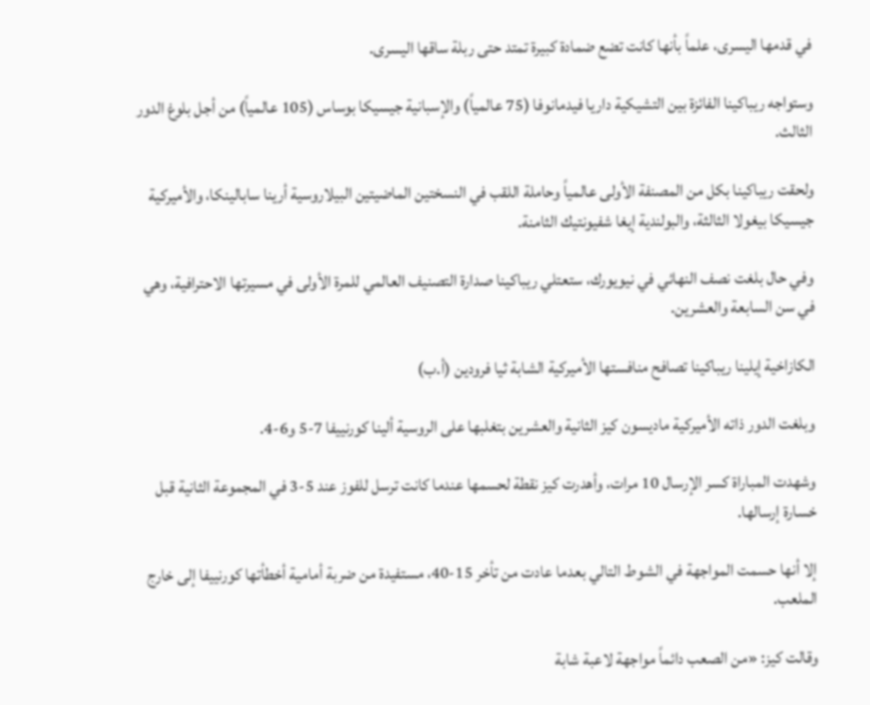في قدمها اليسرى، علماً بأنها كانت تضع ضمادة كبيرة تمتد حتى ربلة ساقها اليسرى.

وستواجه ريباكينا الفائزة بين التشيكية داريا فيدمانوفا (75 عالمياً) والإسبانية جيسيكا بوساس (105 عالمياً) من أجل بلوغ الدور الثالث.

ولحقت ريباكينا بكل من المصنفة الأولى عالمياً وحاملة اللقب في النسختين الماضيتين البيلاروسية أرينا سابالينكا، والأميركية جيسيكا بيغولا الثالثة، والبولندية إيغا شفيونتيك الثامنة.

وفي حال بلغت نصف النهائي في نيويورك، ستعتلي ريباكينا صدارة التصنيف العالمي للمرة الأولى في مسيرتها الاحترافية، وهي في سن السابعة والعشرين.

الكازاخية إيلينا ريباكينا تصافح منافستها الأميركية الشابة ثيا فرودين (أ.ب)

وبلغت الدور ذاته الأميركية ماديسون كيز الثانية والعشرين بتغلبها على الروسية ألينا كورنييفا 7-5 و6-4.

وشهدت المباراة كسر الإرسال 10 مرات، وأهدرت كيز نقطة لحسمها عندما كانت ترسل للفوز عند 5-3 في المجموعة الثانية قبل خسارة إرسالها.

إلا أنها حسمت المواجهة في الشوط التالي بعدما عادت من تأخر 15-40، مستفيدة من ضربة أمامية أخطأتها كورنييفا إلى خارج الملعب.

وقالت كيز: «من الصعب دائماً مواجهة لاعبة شابة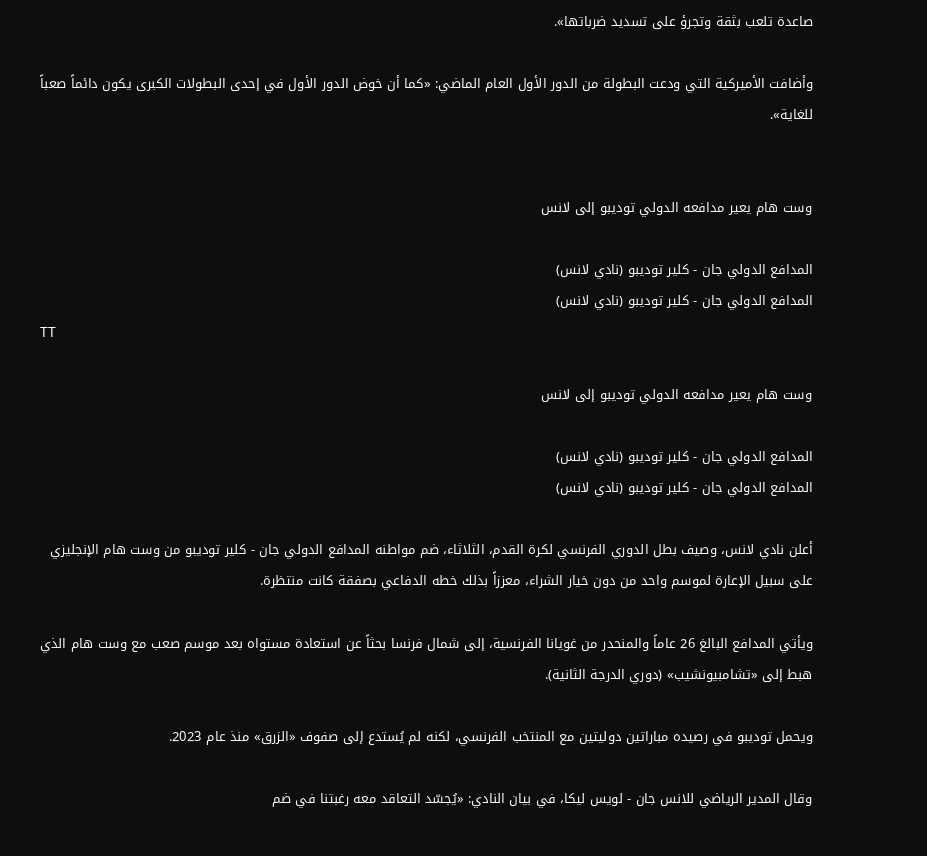صاعدة تلعب بثقة وتجرؤ على تسديد ضرباتها».

وأضافت الأميركية التي ودعت البطولة من الدور الأول العام الماضي: «كما أن خوض الدور الأول في إحدى البطولات الكبرى يكون دائماً صعباً للغاية».


وست هام يعير مدافعه الدولي توديبو إلى لانس

المدافع الدولي جان - كلير توديبو (نادي لانس)
المدافع الدولي جان - كلير توديبو (نادي لانس)
TT

وست هام يعير مدافعه الدولي توديبو إلى لانس

المدافع الدولي جان - كلير توديبو (نادي لانس)
المدافع الدولي جان - كلير توديبو (نادي لانس)

أعلن نادي لانس، وصيف بطل الدوري الفرنسي لكرة القدم، الثلاثاء، ضم مواطنه المدافع الدولي جان - كلير توديبو من وست هام الإنجليزي على سبيل الإعارة لموسم واحد من دون خيار الشراء، معززاً بذلك خطه الدفاعي بصفقة كانت منتظرة.

ويأتي المدافع البالغ 26 عاماً والمنحدر من غويانا الفرنسية، إلى شمال فرنسا بحثاً عن استعادة مستواه بعد موسم صعب مع وست هام الذي هبط إلى «تشامبيونشيب» (دوري الدرجة الثانية).

ويحمل توديبو في رصيده مباراتين دوليتين مع المنتخب الفرنسي، لكنه لم يُستدع إلى صفوف «الزرق» منذ عام 2023.

وقال المدير الرياضي للانس جان - لويس ليكا، في بيان النادي: «يُجسّد التعاقد معه رغبتنا في ضم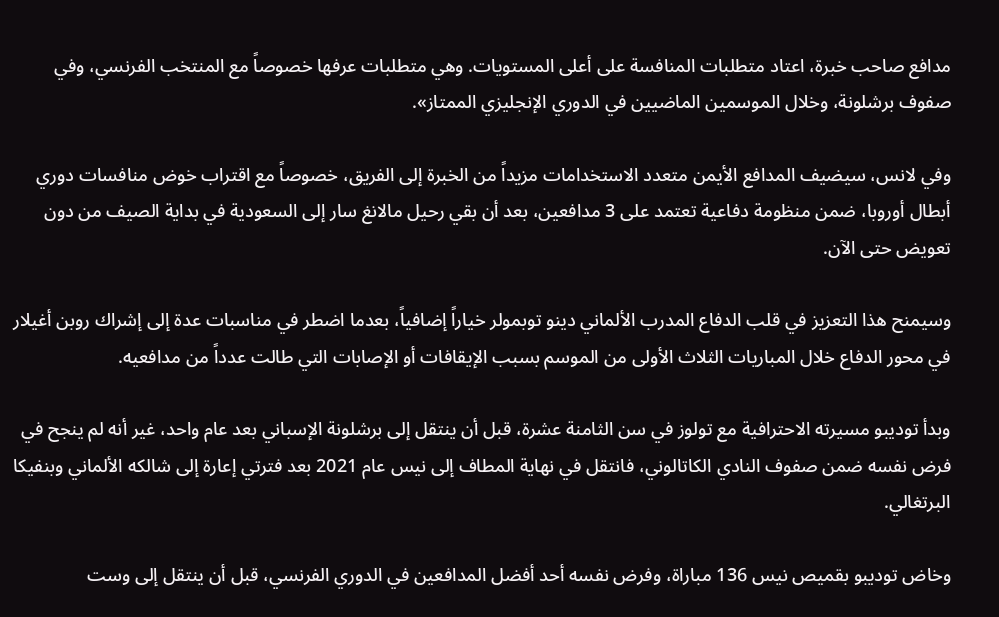مدافع صاحب خبرة، اعتاد متطلبات المنافسة على أعلى المستويات. وهي متطلبات عرفها خصوصاً مع المنتخب الفرنسي، وفي صفوف برشلونة، وخلال الموسمين الماضيين في الدوري الإنجليزي الممتاز».

وفي لانس، سيضيف المدافع الأيمن متعدد الاستخدامات مزيداً من الخبرة إلى الفريق، خصوصاً مع اقتراب خوض منافسات دوري أبطال أوروبا، ضمن منظومة دفاعية تعتمد على 3 مدافعين، بعد أن بقي رحيل مالانغ سار إلى السعودية في بداية الصيف من دون تعويض حتى الآن.

وسيمنح هذا التعزيز في قلب الدفاع المدرب الألماني دينو توبمولر خياراً إضافياً، بعدما اضطر في مناسبات عدة إلى إشراك روبن أغيلار في محور الدفاع خلال المباريات الثلاث الأولى من الموسم بسبب الإيقافات أو الإصابات التي طالت عدداً من مدافعيه.

وبدأ توديبو مسيرته الاحترافية مع تولوز في سن الثامنة عشرة، قبل أن ينتقل إلى برشلونة الإسباني بعد عام واحد، غير أنه لم ينجح في فرض نفسه ضمن صفوف النادي الكاتالوني، فانتقل في نهاية المطاف إلى نيس عام 2021 بعد فترتي إعارة إلى شالكه الألماني وبنفيكا البرتغالي.

وخاض توديبو بقميص نيس 136 مباراة، وفرض نفسه أحد أفضل المدافعين في الدوري الفرنسي، قبل أن ينتقل إلى وست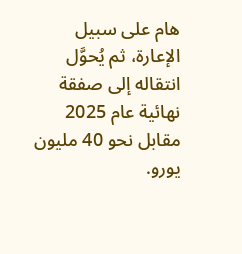هام على سبيل الإعارة، ثم يُحوَّل انتقاله إلى صفقة نهائية عام 2025 مقابل نحو 40 مليون يورو.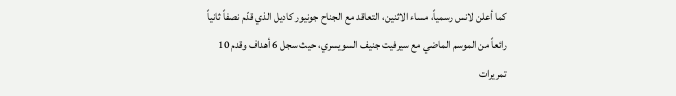كما أعلن لانس رسمياً، مساء الاثنين، التعاقد مع الجناح جونيور كاديل الذي قدّم نصفاً ثانياً رائعاً من الموسم الماضي مع سيرفيت جنيف السويسري، حيث سجل 6 أهداف وقدم 10 تمريرات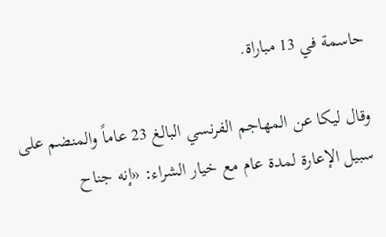حاسمة في 13 مباراة.

وقال ليكا عن المهاجم الفرنسي البالغ 23 عاماً والمنضم على سبيل الإعارة لمدة عام مع خيار الشراء: «إنه جناح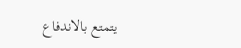يتمتع بالاندفاع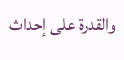والقدرة على إحداث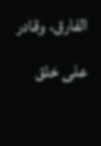الفارق، وقادر على خلق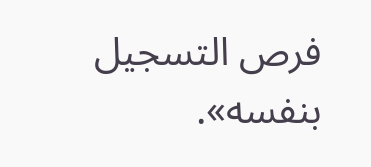فرص التسجيل بنفسه».